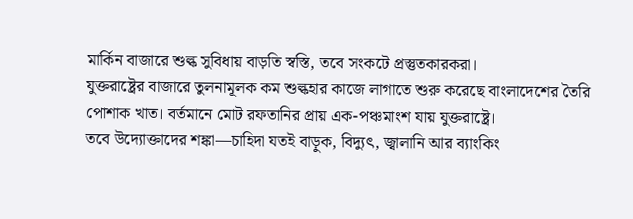মার্কিন বাজারে শুল্ক সুবিধায় বাড়তি স্বস্তি, তবে সংকটে প্রস্তুতকারকরা।
যুক্তরাষ্ট্রের বাজারে তুলনামূলক কম শুল্কহার কাজে লাগাতে শুরু করেছে বাংলাদেশের তৈরি পোশাক খাত। বর্তমানে মোট রফতানির প্রায় এক-পঞ্চমাংশ যায় যুক্তরাষ্ট্রে।
তবে উদ্যোক্তাদের শঙ্কা—চাহিদা যতই বাড়ুক, বিদ্যুৎ, জ্বালানি আর ব্যাংকিং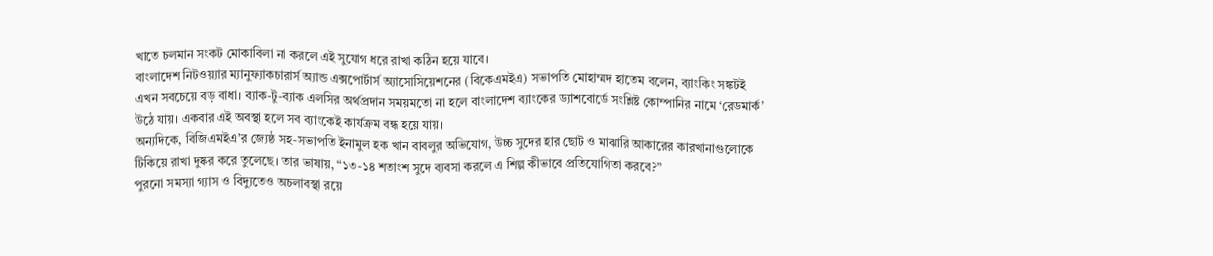খাতে চলমান সংকট মোকাবিলা না করলে এই সুযোগ ধরে রাখা কঠিন হয়ে যাবে।
বাংলাদেশ নিটওয়্যার ম্যানুফ্যাকচারার্স অ্যান্ড এক্সপোর্টার্স অ্যাসোসিয়েশনের (বিকেএমইএ) সভাপতি মোহাম্মদ হাতেম বলেন, ব্যাংকিং সঙ্কটই এখন সবচেয়ে বড় বাধা। ব্যাক-টু-ব্যাক এলসির অর্থপ্রদান সময়মতো না হলে বাংলাদেশ ব্যাংকের ড্যাশবোর্ডে সংশ্লিষ্ট কোম্পানির নামে ‘রেডমার্ক’ উঠে যায়। একবার এই অবস্থা হলে সব ব্যাংকেই কার্যক্রম বন্ধ হয়ে যায়।
অন্যদিকে, বিজিএমইএ’র জ্যেষ্ঠ সহ-সভাপতি ইনামুল হক খান বাবলুর অভিযোগ, উচ্চ সুদের হার ছোট ও মাঝারি আকারের কারখানাগুলোকে টিকিয়ে রাখা দুষ্কর করে তুলেছে। তার ভাষায়, “১৩-১৪ শতাংশ সুদে ব্যবসা করলে এ শিল্প কীভাবে প্রতিযোগিতা করবে?”
পুরনো সমস্যা গ্যাস ও বিদ্যুতেও অচলাবস্থা রয়ে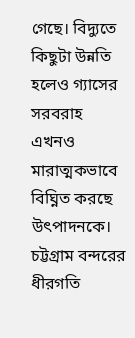গেছে। বিদ্যুতে কিছুটা উন্নতি হলেও গ্যাসের সরবরাহ এখনও মারাত্মকভাবে বিঘ্নিত করছে উৎপাদনকে।
চট্টগ্রাম বন্দরের ধীরগতি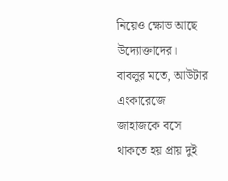নিয়েও ক্ষোভ আছে উদ্যোক্তাদের। বাবলুর মতে, আউটার এংকারেজে জাহাজকে বসে থাকতে হয় প্রায় দুই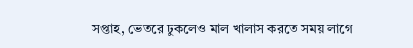সপ্তাহ, ভেতরে ঢুকলেও মাল খালাস করতে সময় লাগে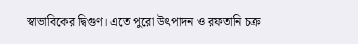স্বাভাবিকের দ্বিগুণ। এতে পুরো উৎপাদন ও রফতানি চক্র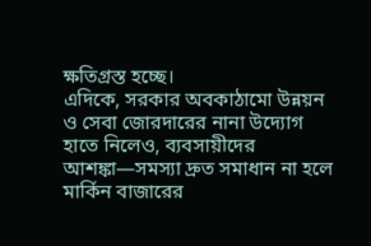ক্ষতিগ্রস্ত হচ্ছে।
এদিকে, সরকার অবকাঠামো উন্নয়ন ও সেবা জোরদারের নানা উদ্যোগ হাতে নিলেও, ব্যবসায়ীদের আশঙ্কা—সমস্যা দ্রুত সমাধান না হলে মার্কিন বাজারের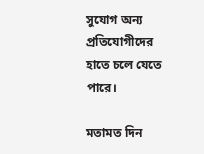সুযোগ অন্য প্রতিযোগীদের হাতে চলে যেতে পারে।

মতামত দিন